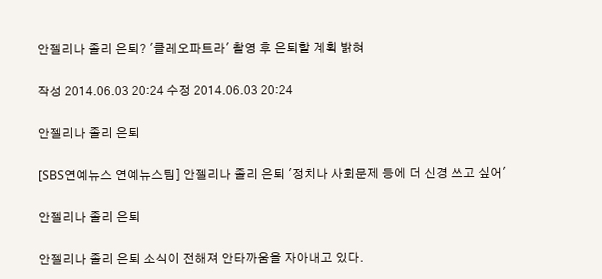안젤리나 졸리 은퇴? '클레오파트라' 촬영 후 은퇴할 계획 밝혀

작성 2014.06.03 20:24 수정 2014.06.03 20:24

안젤리나 졸리 은퇴

[SBS연예뉴스 연예뉴스팀] 안젤리나 졸리 은퇴 '정치나 사회문제 등에 더 신경 쓰고 싶어'

안젤리나 졸리 은퇴

안젤리나 졸리 은퇴 소식이 전해져 안타까움을 자아내고 있다.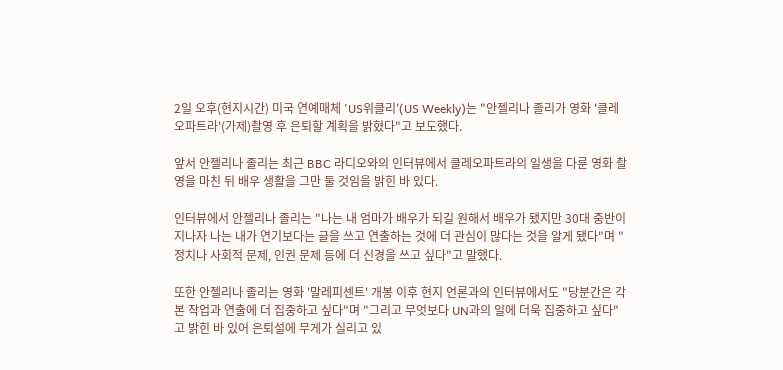2일 오후(현지시간) 미국 연예매체 'US위클리'(US Weekly)는 "안젤리나 졸리가 영화 '클레오파트라'(가제)촬영 후 은퇴할 계획을 밝혔다"고 보도했다.

앞서 안젤리나 졸리는 최근 BBC 라디오와의 인터뷰에서 클레오파트라의 일생을 다룬 영화 촬영을 마친 뒤 배우 생활을 그만 둘 것임을 밝힌 바 있다.

인터뷰에서 안젤리나 졸리는 "나는 내 엄마가 배우가 되길 원해서 배우가 됐지만 30대 중반이 지나자 나는 내가 연기보다는 글을 쓰고 연출하는 것에 더 관심이 많다는 것을 알게 됐다"며 "정치나 사회적 문제, 인권 문제 등에 더 신경을 쓰고 싶다"고 말했다.

또한 안젤리나 졸리는 영화 '말레피센트' 개봉 이후 현지 언론과의 인터뷰에서도 "당분간은 각본 작업과 연출에 더 집중하고 싶다"며 "그리고 무엇보다 UN과의 일에 더욱 집중하고 싶다"고 밝힌 바 있어 은퇴설에 무게가 실리고 있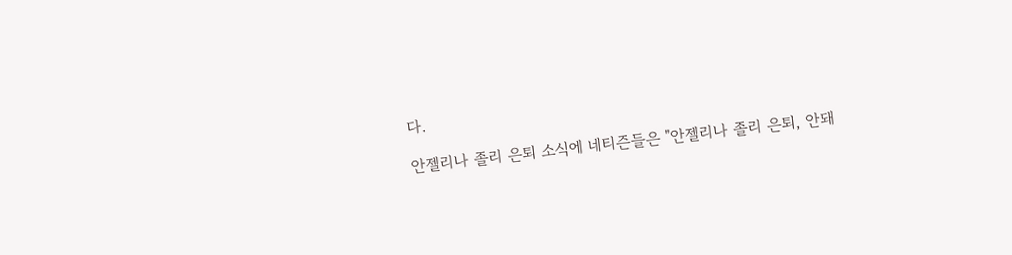다.

안젤리나 졸리 은퇴 소식에 네티즌들은 "안젤리나 졸리 은퇴, 안돼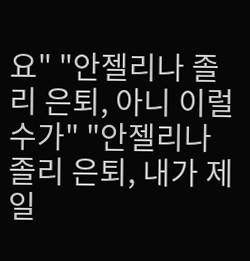요" "안젤리나 졸리 은퇴, 아니 이럴수가" "안젤리나 졸리 은퇴, 내가 제일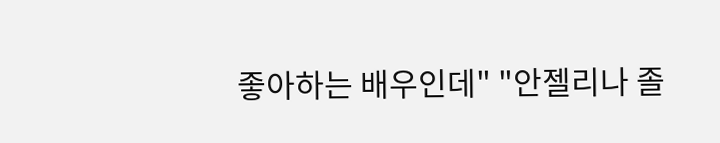좋아하는 배우인데" "안젤리나 졸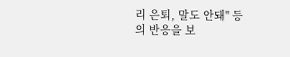리 은퇴, 말도 안돼" 등의 반응을 보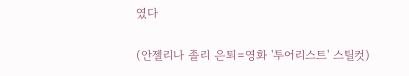였다

(안젤리나 졸리 은퇴=영화 '투어리스트' 스틸컷)